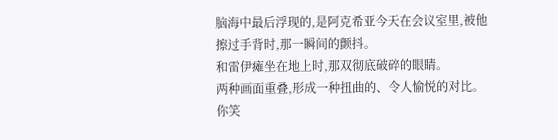脑海中最后浮现的,是阿克希亚今天在会议室里,被他擦过手背时,那一瞬间的颤抖。
和雷伊瘫坐在地上时,那双彻底破碎的眼睛。
两种画面重叠,形成一种扭曲的、令人愉悦的对比。
你笑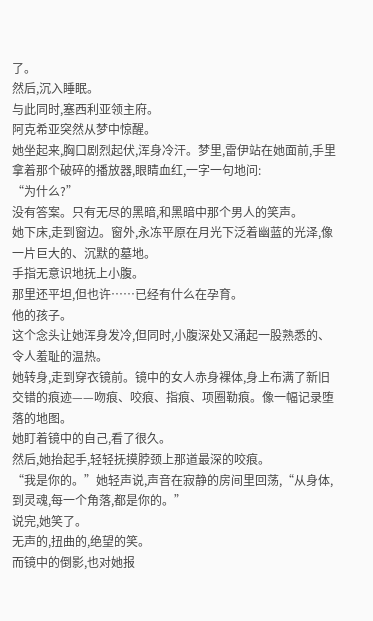了。
然后,沉入睡眠。
与此同时,塞西利亚领主府。
阿克希亚突然从梦中惊醒。
她坐起来,胸口剧烈起伏,浑身冷汗。梦里,雷伊站在她面前,手里拿着那个破碎的播放器,眼睛血红,一字一句地问:
“为什么?”
没有答案。只有无尽的黑暗,和黑暗中那个男人的笑声。
她下床,走到窗边。窗外,永冻平原在月光下泛着幽蓝的光泽,像一片巨大的、沉默的墓地。
手指无意识地抚上小腹。
那里还平坦,但也许……已经有什么在孕育。
他的孩子。
这个念头让她浑身发冷,但同时,小腹深处又涌起一股熟悉的、令人羞耻的温热。
她转身,走到穿衣镜前。镜中的女人赤身裸体,身上布满了新旧交错的痕迹——吻痕、咬痕、指痕、项圈勒痕。像一幅记录堕落的地图。
她盯着镜中的自己,看了很久。
然后,她抬起手,轻轻抚摸脖颈上那道最深的咬痕。
“我是你的。”她轻声说,声音在寂静的房间里回荡,“从身体,到灵魂,每一个角落,都是你的。”
说完,她笑了。
无声的,扭曲的,绝望的笑。
而镜中的倒影,也对她报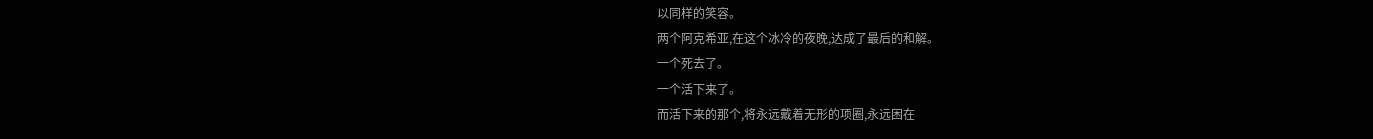以同样的笑容。
两个阿克希亚,在这个冰冷的夜晚,达成了最后的和解。
一个死去了。
一个活下来了。
而活下来的那个,将永远戴着无形的项圈,永远困在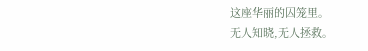这座华丽的囚笼里。
无人知晓,无人拯救。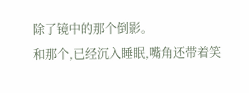除了镜中的那个倒影。
和那个,已经沉入睡眠,嘴角还带着笑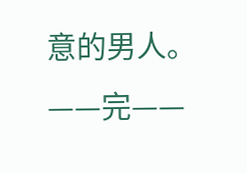意的男人。
——完——